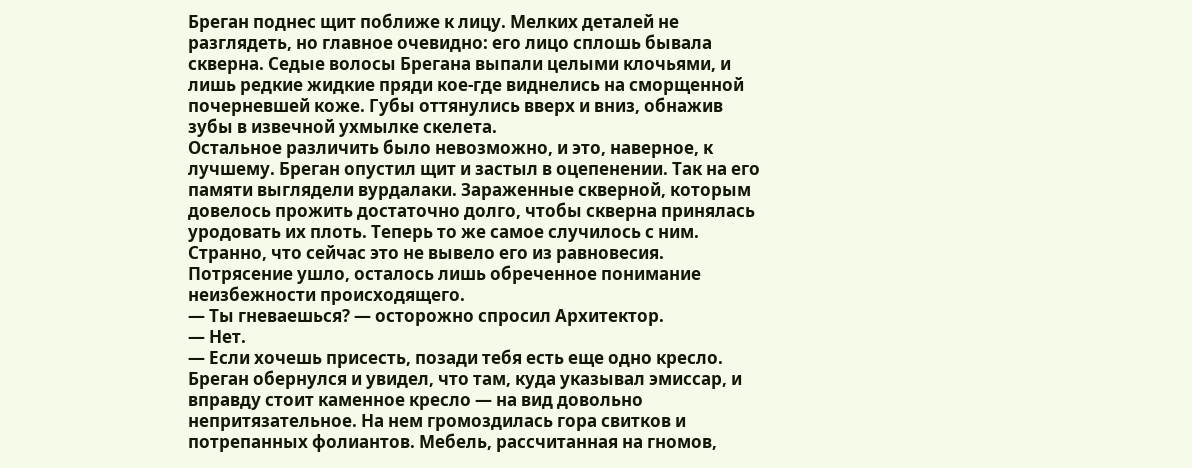Бреган поднес щит поближе к лицу. Мелких деталей не разглядеть, но главное очевидно: его лицо сплошь бывала скверна. Седые волосы Брегана выпали целыми клочьями, и лишь редкие жидкие пряди кое-где виднелись на сморщенной почерневшей коже. Губы оттянулись вверх и вниз, обнажив зубы в извечной ухмылке скелета.
Остальное различить было невозможно, и это, наверное, к лучшему. Бреган опустил щит и застыл в оцепенении. Так на его памяти выглядели вурдалаки. Зараженные скверной, которым довелось прожить достаточно долго, чтобы скверна принялась уродовать их плоть. Теперь то же самое случилось с ним. Странно, что сейчас это не вывело его из равновесия. Потрясение ушло, осталось лишь обреченное понимание неизбежности происходящего.
— Ты гневаешься? — осторожно спросил Архитектор.
— Нет.
— Если хочешь присесть, позади тебя есть еще одно кресло.
Бреган обернулся и увидел, что там, куда указывал эмиссар, и вправду стоит каменное кресло — на вид довольно непритязательное. На нем громоздилась гора свитков и потрепанных фолиантов. Мебель, рассчитанная на гномов,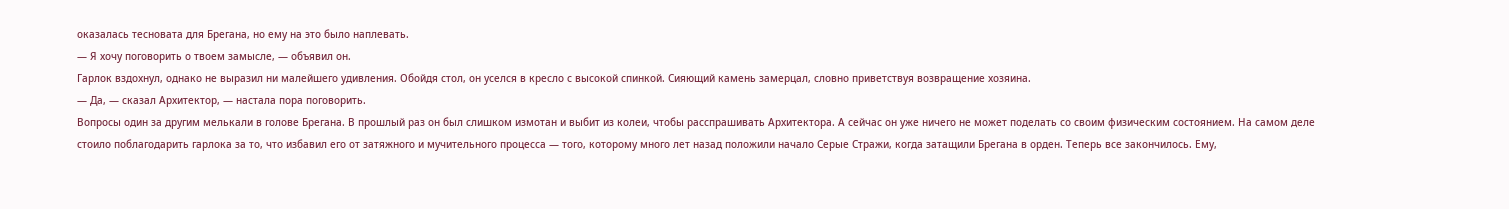оказалась тесновата для Брегана, но ему на это было наплевать.
— Я хочу поговорить о твоем замысле, — объявил он.
Гарлок вздохнул, однако не выразил ни малейшего удивления. Обойдя стол, он уселся в кресло с высокой спинкой. Сияющий камень замерцал, словно приветствуя возвращение хозяина.
— Да, — сказал Архитектор, — настала пора поговорить.
Вопросы один за другим мелькали в голове Брегана. В прошлый раз он был слишком измотан и выбит из колеи, чтобы расспрашивать Архитектора. А сейчас он уже ничего не может поделать со своим физическим состоянием. На самом деле стоило поблагодарить гарлока за то, что избавил его от затяжного и мучительного процесса — того, которому много лет назад положили начало Серые Стражи, когда затащили Брегана в орден. Теперь все закончилось. Ему,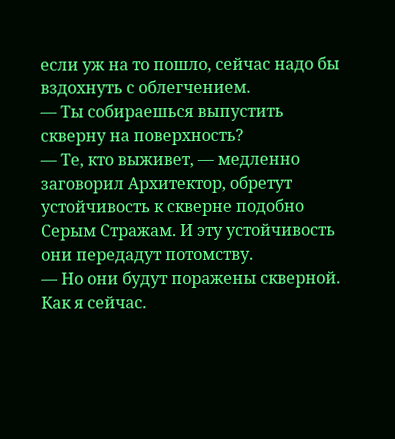если уж на то пошло, сейчас надо бы вздохнуть с облегчением.
— Ты собираешься выпустить скверну на поверхность?
— Те, кто выживет, — медленно заговорил Архитектор, обретут устойчивость к скверне подобно Серым Стражам. И эту устойчивость они передадут потомству.
— Но они будут поражены скверной. Как я сейчас.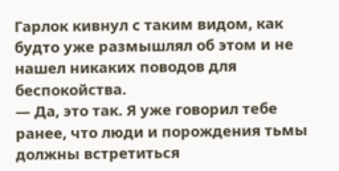Гарлок кивнул с таким видом, как будто уже размышлял об этом и не нашел никаких поводов для беспокойства.
— Да, это так. Я уже говорил тебе ранее, что люди и порождения тьмы должны встретиться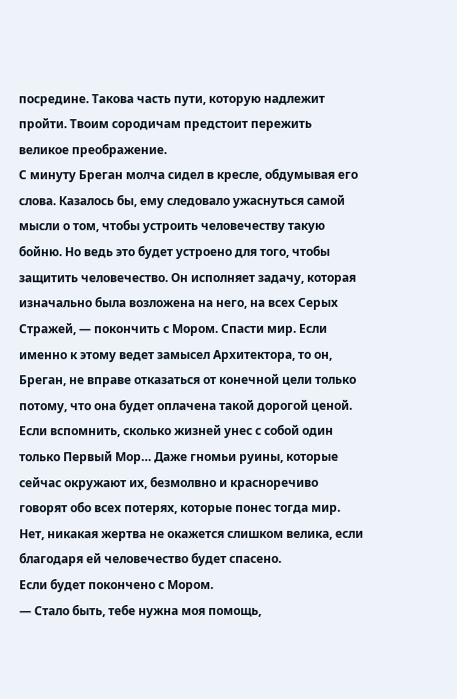посредине. Такова часть пути, которую надлежит пройти. Твоим сородичам предстоит пережить великое преображение.
С минуту Бреган молча сидел в кресле, обдумывая его слова. Казалось бы, ему следовало ужаснуться самой мысли о том, чтобы устроить человечеству такую бойню. Но ведь это будет устроено для того, чтобы защитить человечество. Он исполняет задачу, которая изначально была возложена на него, на всех Серых Стражей, — покончить с Мором. Спасти мир. Если именно к этому ведет замысел Архитектора, то он, Бреган, не вправе отказаться от конечной цели только потому, что она будет оплачена такой дорогой ценой. Если вспомнить, сколько жизней унес с собой один только Первый Мор… Даже гномьи руины, которые сейчас окружают их, безмолвно и красноречиво говорят обо всех потерях, которые понес тогда мир. Нет, никакая жертва не окажется слишком велика, если благодаря ей человечество будет спасено.
Если будет покончено с Мором.
— Стало быть, тебе нужна моя помощь,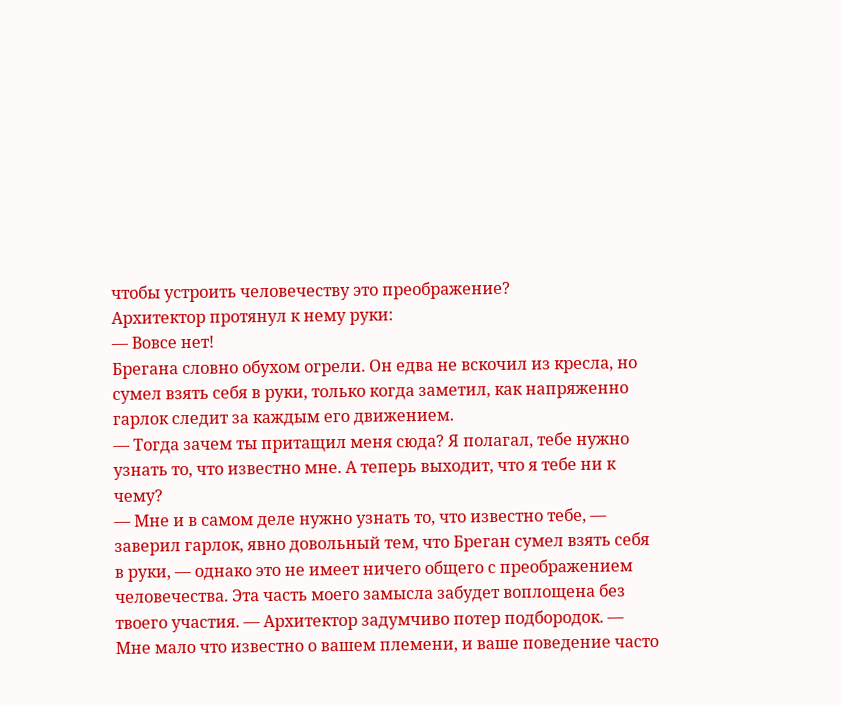чтобы устроить человечеству это преображение?
Архитектор протянул к нему руки:
— Вовсе нет!
Брегана словно обухом огрели. Он едва не вскочил из кресла, но сумел взять себя в руки, только когда заметил, как напряженно гарлок следит за каждым его движением.
— Тогда зачем ты притащил меня сюда? Я полагал, тебе нужно узнать то, что известно мне. А теперь выходит, что я тебе ни к чему?
— Мне и в самом деле нужно узнать то, что известно тебе, — заверил гарлок, явно довольный тем, что Бреган сумел взять себя в руки, — однако это не имеет ничего общего с преображением человечества. Эта часть моего замысла забудет воплощена без твоего участия. — Архитектор задумчиво потер подбородок. — Мне мало что известно о вашем племени, и ваше поведение часто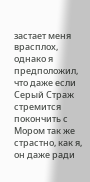застает меня врасплох, однако я предположил, что даже если Серый Страж стремится покончить с Мором так же страстно, как я, он даже ради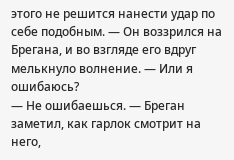этого не решится нанести удар по себе подобным. — Он воззрился на Брегана, и во взгляде его вдруг мелькнуло волнение. — Или я ошибаюсь?
— Не ошибаешься. — Бреган заметил, как гарлок смотрит на него,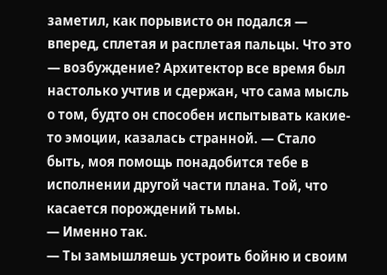заметил, как порывисто он подался — вперед, сплетая и расплетая пальцы. Что это — возбуждение? Архитектор все время был настолько учтив и сдержан, что сама мысль о том, будто он способен испытывать какие-то эмоции, казалась странной. — Стало быть, моя помощь понадобится тебе в исполнении другой части плана. Той, что касается порождений тьмы.
— Именно так.
— Ты замышляешь устроить бойню и своим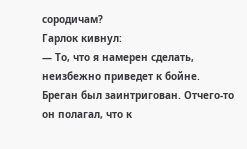сородичам?
Гарлок кивнул:
— То, что я намерен сделать, неизбежно приведет к бойне.
Бреган был заинтригован. Отчего-то он полагал, что к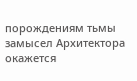порождениям тьмы замысел Архитектора окажется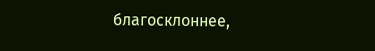благосклоннее,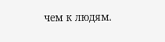чем к людям.